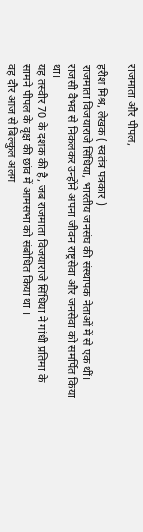राजमाता और पीपल,

हरीश मिश्र, लेखक ( स्वतंत्र पत्रकार )
राजमाता विजयाराजे सिंधिया, भारतीय जनसंघ की संस्थापक नेताओं में से एक थीं। राजसी वैभव से निकलकर उन्होंने अपना जीवन राष्ट्रसेवा और जनसेवा को समर्पित किया था।
यह तस्वीर 70 के दशक की है, जब राजमाता विजयाराजे सिंधिया ने गांधी प्रतिमा के सामने पीपल के वृक्ष की छांव में आमसभा को संबोधित किया था ।
वह दौर आज से बिल्कुल अलग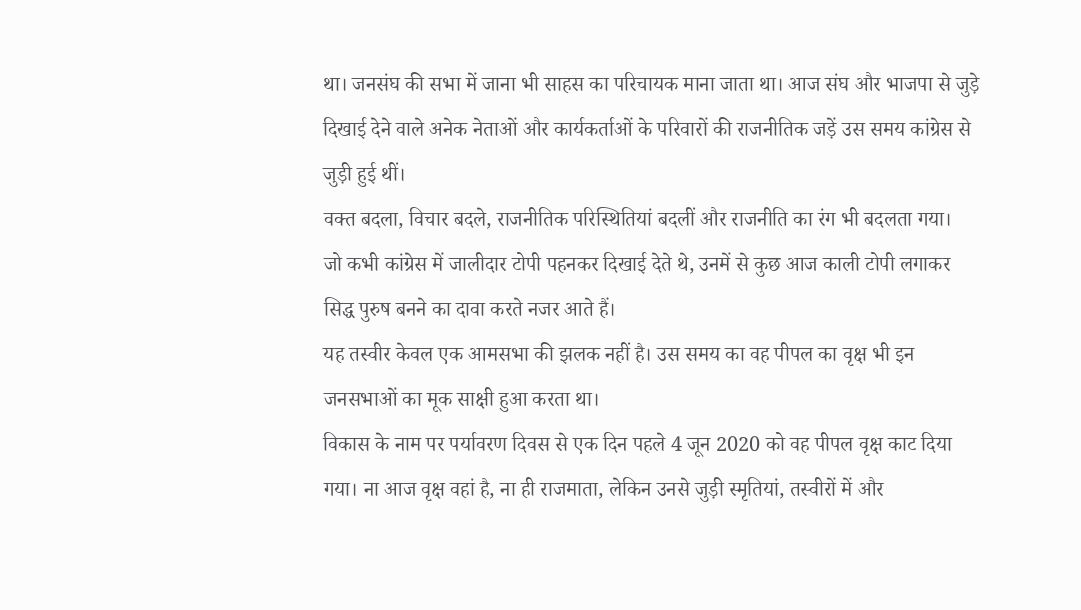था। जनसंघ की सभा में जाना भी साहस का परिचायक माना जाता था। आज संघ और भाजपा से जुड़े दिखाई देने वाले अनेक नेताओं और कार्यकर्ताओं के परिवारों की राजनीतिक जड़ें उस समय कांग्रेस से जुड़ी हुई थीं।
वक्त बदला, विचार बदले, राजनीतिक परिस्थितियां बदलीं और राजनीति का रंग भी बदलता गया।
जो कभी कांग्रेस में जालीदार टोपी पहनकर दिखाई देते थे, उनमें से कुछ आज काली टोपी लगाकर सिद्ध पुरुष बनने का दावा करते नजर आते हैं।
यह तस्वीर केवल एक आमसभा की झलक नहीं है। उस समय का वह पीपल का वृक्ष भी इन जनसभाओं का मूक साक्षी हुआ करता था।
विकास के नाम पर पर्यावरण दिवस से एक दिन पहले 4 जून 2020 को वह पीपल वृक्ष काट दिया गया। ना आज वृक्ष वहां है, ना ही राजमाता, लेकिन उनसे जुड़ी स्मृतियां, तस्वीरों में और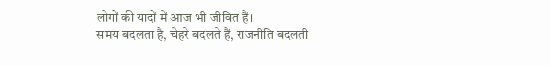लोगों की यादों में आज भी जीवित हैं।
समय बदलता है, चेहरे बदलते हैं, राजनीति बदलती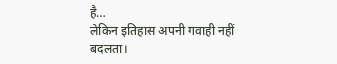है…
लेकिन इतिहास अपनी गवाही नहीं बदलता।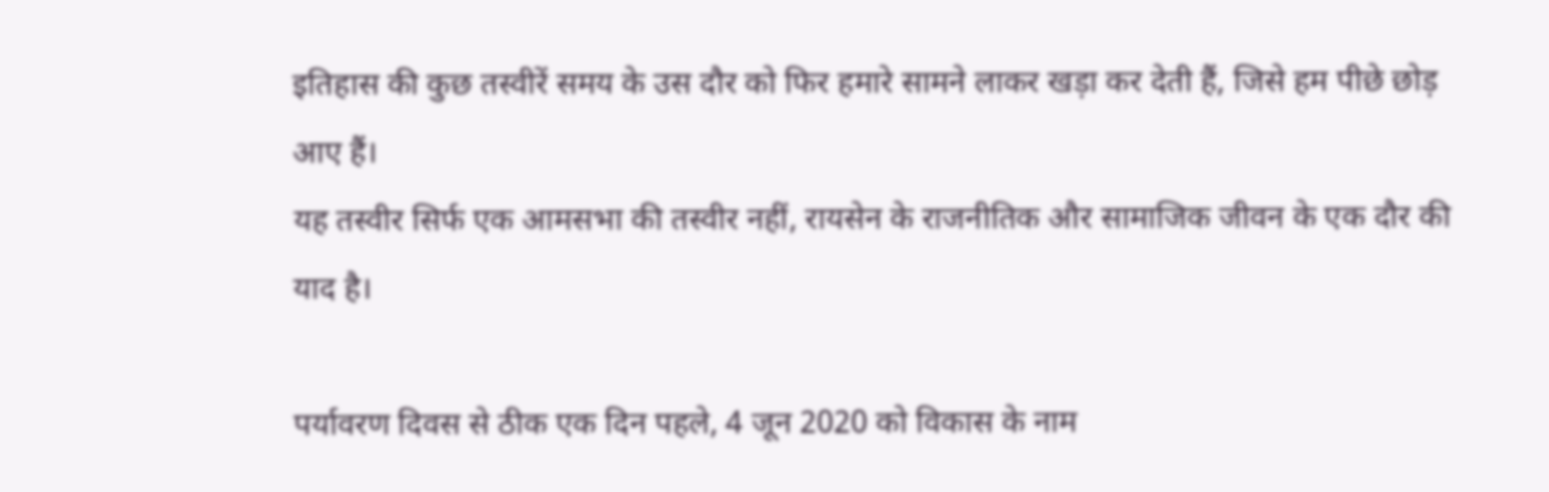इतिहास की कुछ तस्वीरें समय के उस दौर को फिर हमारे सामने लाकर खड़ा कर देती हैं, जिसे हम पीछे छोड़ आए हैं।
यह तस्वीर सिर्फ एक आमसभा की तस्वीर नहीं, रायसेन के राजनीतिक और सामाजिक जीवन के एक दौर की याद है।

पर्यावरण दिवस से ठीक एक दिन पहले, 4 जून 2020 को विकास के नाम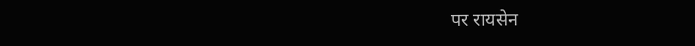पर रायसेन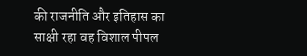की राजनीति और इतिहास का साक्षी रहा वह विशाल पीपल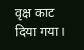वृक्ष काट दिया गया।